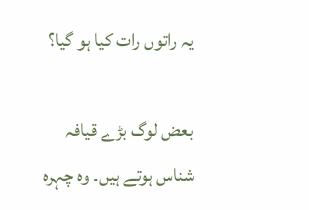یہ راتوں رات کیا ہو گیا؟

بعض لوگ بڑے قیافہ شناس ہوتے ہیں۔ وہ چہرہ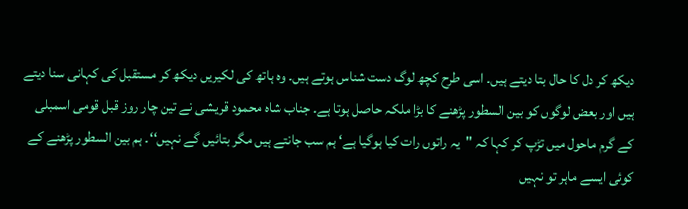دیکھ کر دل کا حال بتا دیتے ہیں۔ اسی طرح کچھ لوگ دست شناس ہوتے ہیں۔ وہ ہاتھ کی لکیریں دیکھ کر مستقبل کی کہانی سنا دیتے ہیں اور بعض لوگوں کو بین السطور پڑھنے کا بڑا ملکہ حاصل ہوتا ہے۔ جناب شاہ محمود قریشی نے تین چار روز قبل قومی اسمبلی کے گرم ماحول میں تڑپ کر کہا کہ ''یہ راتوں رات کیا ہوگیا ہے‘ ہم سب جانتے ہیں مگر بتائیں گے نہیں‘‘۔ ہم بین السطور پڑھنے کے کوئی ایسے ماہر تو نہیں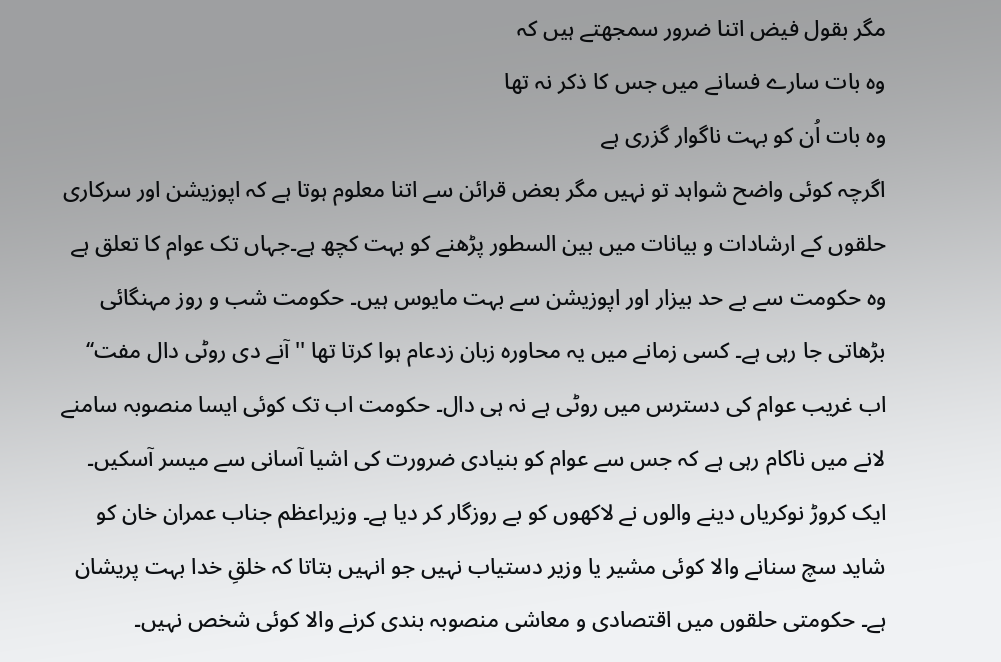مگر بقول فیض اتنا ضرور سمجھتے ہیں کہ
وہ بات سارے فسانے میں جس کا ذکر نہ تھا
وہ بات اُن کو بہت ناگوار گزری ہے
اگرچہ کوئی واضح شواہد تو نہیں مگر بعض قرائن سے اتنا معلوم ہوتا ہے کہ اپوزیشن اور سرکاری حلقوں کے ارشادات و بیانات میں بین السطور پڑھنے کو بہت کچھ ہے۔جہاں تک عوام کا تعلق ہے وہ حکومت سے بے حد بیزار اور اپوزیشن سے بہت مایوس ہیں۔ حکومت شب و روز مہنگائی بڑھاتی جا رہی ہے۔ کسی زمانے میں یہ محاورہ زبان زدعام ہوا کرتا تھا ''آنے دی روٹی دال مفت‘‘ اب غریب عوام کی دسترس میں روٹی ہے نہ ہی دال۔ حکومت اب تک کوئی ایسا منصوبہ سامنے لانے میں ناکام رہی ہے کہ جس سے عوام کو بنیادی ضرورت کی اشیا آسانی سے میسر آسکیں۔ ایک کروڑ نوکریاں دینے والوں نے لاکھوں کو بے روزگار کر دیا ہے۔ وزیراعظم جناب عمران خان کو شاید سچ سنانے والا کوئی مشیر یا وزیر دستیاب نہیں جو انہیں بتاتا کہ خلقِ خدا بہت پریشان ہے۔ حکومتی حلقوں میں اقتصادی و معاشی منصوبہ بندی کرنے والا کوئی شخص نہیں۔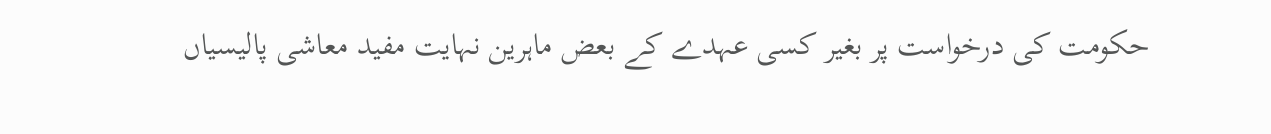حکومت کی درخواست پر بغیر کسی عہدے کے بعض ماہرین نہایت مفید معاشی پالیسیاں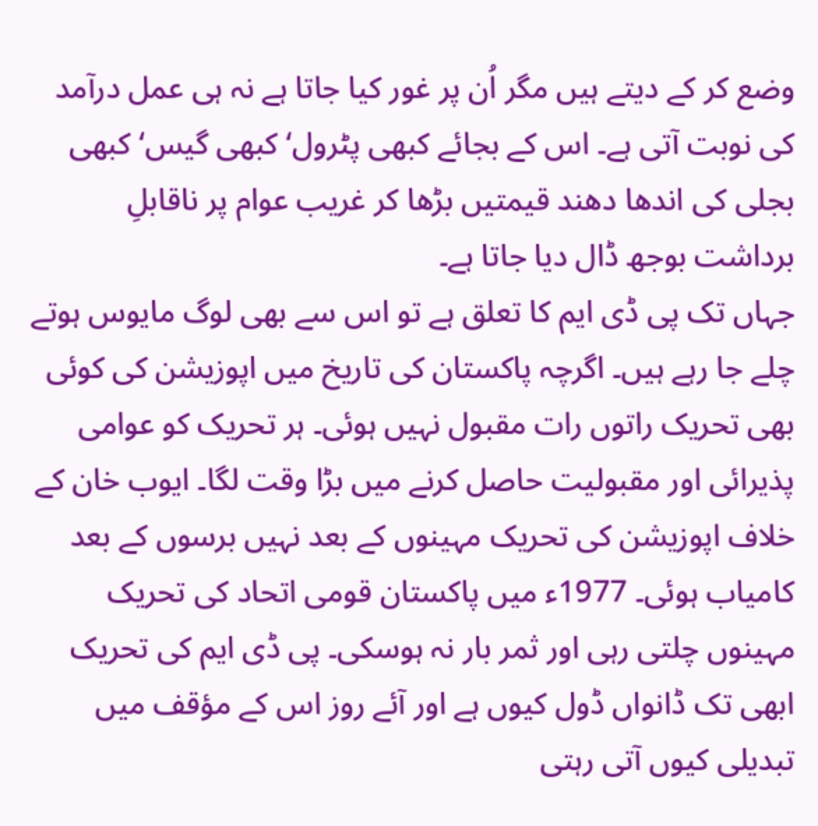وضع کر کے دیتے ہیں مگر اُن پر غور کیا جاتا ہے نہ ہی عمل درآمد کی نوبت آتی ہے۔ اس کے بجائے کبھی پٹرول‘ کبھی گیس‘ کبھی بجلی کی اندھا دھند قیمتیں بڑھا کر غریب عوام پر ناقابلِ برداشت بوجھ ڈال دیا جاتا ہے۔
جہاں تک پی ڈی ایم کا تعلق ہے تو اس سے بھی لوگ مایوس ہوتے چلے جا رہے ہیں۔ اگرچہ پاکستان کی تاریخ میں اپوزیشن کی کوئی بھی تحریک راتوں رات مقبول نہیں ہوئی۔ ہر تحریک کو عوامی پذیرائی اور مقبولیت حاصل کرنے میں بڑا وقت لگا۔ ایوب خان کے خلاف اپوزیشن کی تحریک مہینوں کے بعد نہیں برسوں کے بعد کامیاب ہوئی۔ 1977ء میں پاکستان قومی اتحاد کی تحریک مہینوں چلتی رہی اور ثمر بار نہ ہوسکی۔ پی ڈی ایم کی تحریک ابھی تک ڈانواں ڈول کیوں ہے اور آئے روز اس کے مؤقف میں تبدیلی کیوں آتی رہتی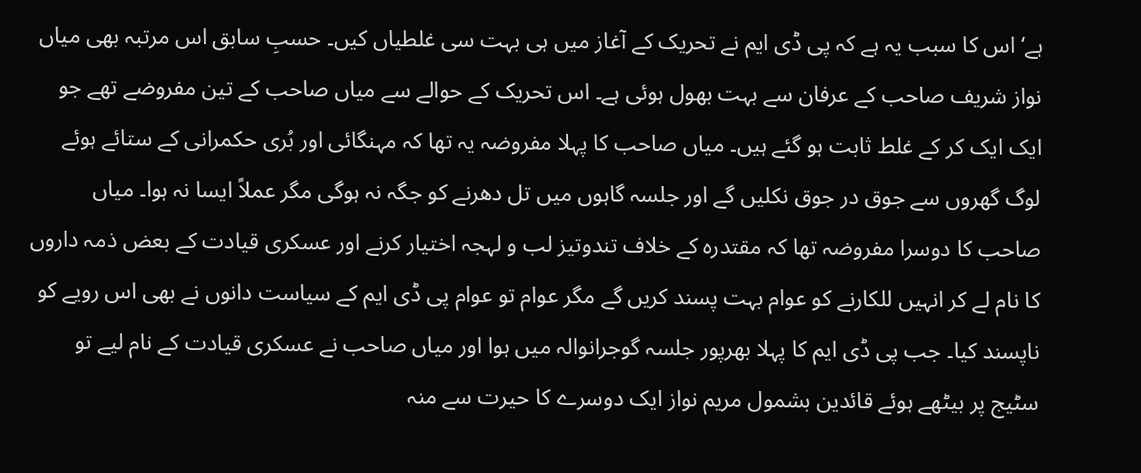ہے‘ اس کا سبب یہ ہے کہ پی ڈی ایم نے تحریک کے آغاز میں ہی بہت سی غلطیاں کیں۔ حسبِ سابق اس مرتبہ بھی میاں نواز شریف صاحب کے عرفان سے بہت بھول ہوئی ہے۔ اس تحریک کے حوالے سے میاں صاحب کے تین مفروضے تھے جو ایک ایک کر کے غلط ثابت ہو گئے ہیں۔ میاں صاحب کا پہلا مفروضہ یہ تھا کہ مہنگائی اور بُری حکمرانی کے ستائے ہوئے لوگ گھروں سے جوق در جوق نکلیں گے اور جلسہ گاہوں میں تل دھرنے کو جگہ نہ ہوگی مگر عملاً ایسا نہ ہوا۔ میاں صاحب کا دوسرا مفروضہ تھا کہ مقتدرہ کے خلاف تندوتیز لب و لہجہ اختیار کرنے اور عسکری قیادت کے بعض ذمہ داروں کا نام لے کر انہیں للکارنے کو عوام بہت پسند کریں گے مگر عوام تو عوام پی ڈی ایم کے سیاست دانوں نے بھی اس رویے کو ناپسند کیا۔ جب پی ڈی ایم کا پہلا بھرپور جلسہ گوجرانوالہ میں ہوا اور میاں صاحب نے عسکری قیادت کے نام لیے تو سٹیج پر بیٹھے ہوئے قائدین بشمول مریم نواز ایک دوسرے کا حیرت سے منہ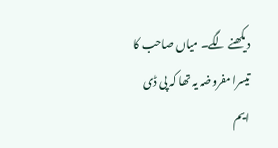دیکھنے لگے۔ میاں صاحب کا تیسرا مفروضہ یہ تھا کہ پی ڈی ایم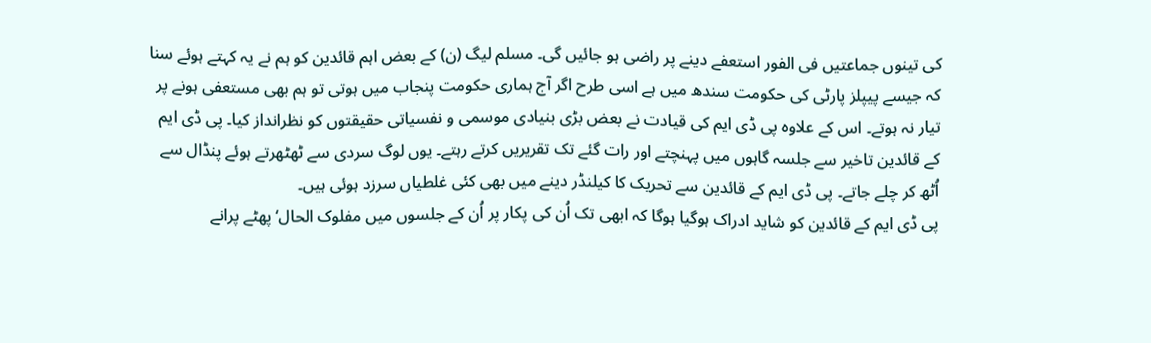کی تینوں جماعتیں فی الفور استعفے دینے پر راضی ہو جائیں گی۔ مسلم لیگ (ن) کے بعض اہم قائدین کو ہم نے یہ کہتے ہوئے سنا کہ جیسے پیپلز پارٹی کی حکومت سندھ میں ہے اسی طرح اگر آج ہماری حکومت پنجاب میں ہوتی تو ہم بھی مستعفی ہونے پر تیار نہ ہوتے۔ اس کے علاوہ پی ڈی ایم کی قیادت نے بعض بڑی بنیادی موسمی و نفسیاتی حقیقتوں کو نظرانداز کیا۔ پی ڈی ایم کے قائدین تاخیر سے جلسہ گاہوں میں پہنچتے اور رات گئے تک تقریریں کرتے رہتے۔ یوں لوگ سردی سے ٹھٹھرتے ہوئے پنڈال سے اُٹھ کر چلے جاتے۔ پی ڈی ایم کے قائدین سے تحریک کا کیلنڈر دینے میں بھی کئی غلطیاں سرزد ہوئی ہیں۔
پی ڈی ایم کے قائدین کو شاید ادراک ہوگیا ہوگا کہ ابھی تک اُن کی پکار پر اُن کے جلسوں میں مفلوک الحال‘ پھٹے پرانے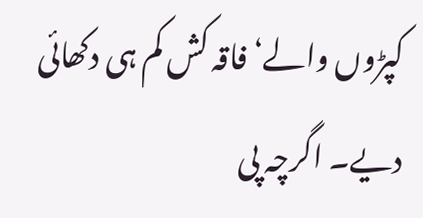کپڑوں والے‘ فاقہ کش کم ہی دکھائی دیے۔ اگرچہ پی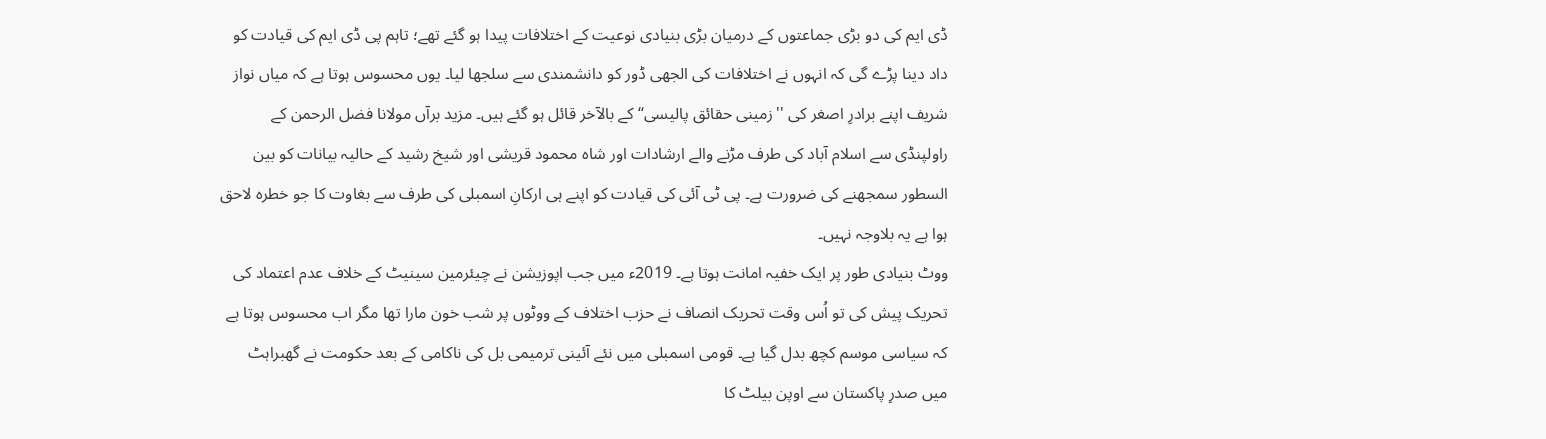ڈی ایم کی دو بڑی جماعتوں کے درمیان بڑی بنیادی نوعیت کے اختلافات پیدا ہو گئے تھے؛ تاہم پی ڈی ایم کی قیادت کو داد دینا پڑے گی کہ انہوں نے اختلافات کی الجھی ڈور کو دانشمندی سے سلجھا لیا۔ یوں محسوس ہوتا ہے کہ میاں نواز شریف اپنے برادرِ اصغر کی ''زمینی حقائق پالیسی‘‘ کے بالآخر قائل ہو گئے ہیں۔ مزید برآں مولانا فضل الرحمن کے راولپنڈی سے اسلام آباد کی طرف مڑنے والے ارشادات اور شاہ محمود قریشی اور شیخ رشید کے حالیہ بیانات کو بین السطور سمجھنے کی ضرورت ہے۔ پی ٹی آئی کی قیادت کو اپنے ہی ارکانِ اسمبلی کی طرف سے بغاوت کا جو خطرہ لاحق ہوا ہے یہ بلاوجہ نہیں۔
ووٹ بنیادی طور پر ایک خفیہ امانت ہوتا ہے۔ 2019ء میں جب اپوزیشن نے چیئرمین سینیٹ کے خلاف عدم اعتماد کی تحریک پیش کی تو اُس وقت تحریک انصاف نے حزب اختلاف کے ووٹوں پر شب خون مارا تھا مگر اب محسوس ہوتا ہے کہ سیاسی موسم کچھ بدل گیا ہے۔ قومی اسمبلی میں نئے آئینی ترمیمی بل کی ناکامی کے بعد حکومت نے گھبراہٹ میں صدرِ پاکستان سے اوپن بیلٹ کا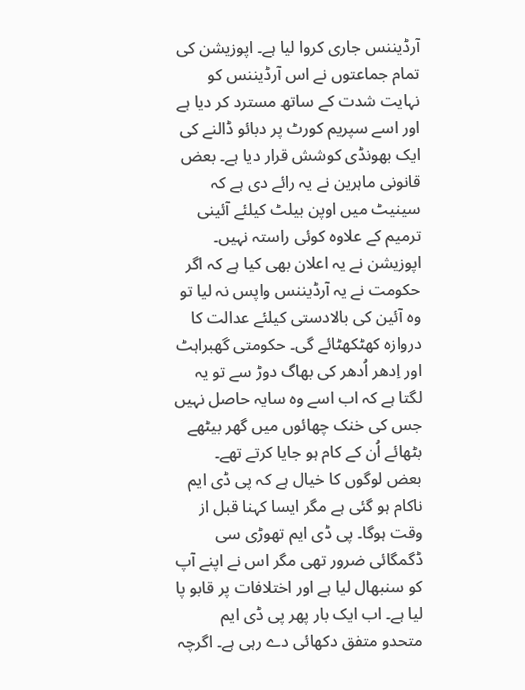آرڈیننس جاری کروا لیا ہے۔ اپوزیشن کی تمام جماعتوں نے اس آرڈیننس کو نہایت شدت کے ساتھ مسترد کر دیا ہے اور اسے سپریم کورٹ پر دبائو ڈالنے کی ایک بھونڈی کوشش قرار دیا ہے۔ بعض قانونی ماہرین نے یہ رائے دی ہے کہ سینیٹ میں اوپن بیلٹ کیلئے آئینی ترمیم کے علاوہ کوئی راستہ نہیں۔ اپوزیشن نے یہ اعلان بھی کیا ہے کہ اگر حکومت نے یہ آرڈیننس واپس نہ لیا تو وہ آئین کی بالادستی کیلئے عدالت کا دروازہ کھٹکھٹائے گی۔ حکومتی گھبراہٹ اور اِدھر اُدھر کی بھاگ دوڑ سے تو یہ لگتا ہے کہ اب اسے وہ سایہ حاصل نہیں جس کی خنک چھائوں میں گھر بیٹھے بٹھائے اُن کے کام ہو جایا کرتے تھے۔
بعض لوگوں کا خیال ہے کہ پی ڈی ایم ناکام ہو گئی ہے مگر ایسا کہنا قبل از وقت ہوگا۔ پی ڈی ایم تھوڑی سی ڈگمگائی ضرور تھی مگر اس نے اپنے آپ کو سنبھال لیا ہے اور اختلافات پر قابو پا لیا ہے۔ اب ایک بار پھر پی ڈی ایم متحدو متفق دکھائی دے رہی ہے۔ اگرچہ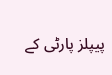پیپلز پارٹی کے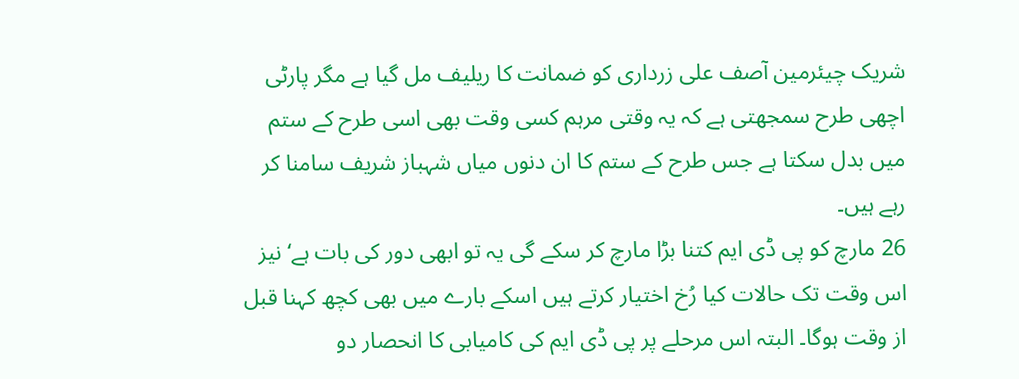شریک چیئرمین آصف علی زرداری کو ضمانت کا ریلیف مل گیا ہے مگر پارٹی اچھی طرح سمجھتی ہے کہ یہ وقتی مرہم کسی وقت بھی اسی طرح کے ستم میں بدل سکتا ہے جس طرح کے ستم کا ان دنوں میاں شہباز شریف سامنا کر رہے ہیں۔
26 مارچ کو پی ڈی ایم کتنا بڑا مارچ کر سکے گی یہ تو ابھی دور کی بات ہے‘ نیز اس وقت تک حالات کیا رُخ اختیار کرتے ہیں اسکے بارے میں بھی کچھ کہنا قبل از وقت ہوگا۔ البتہ اس مرحلے پر پی ڈی ایم کی کامیابی کا انحصار دو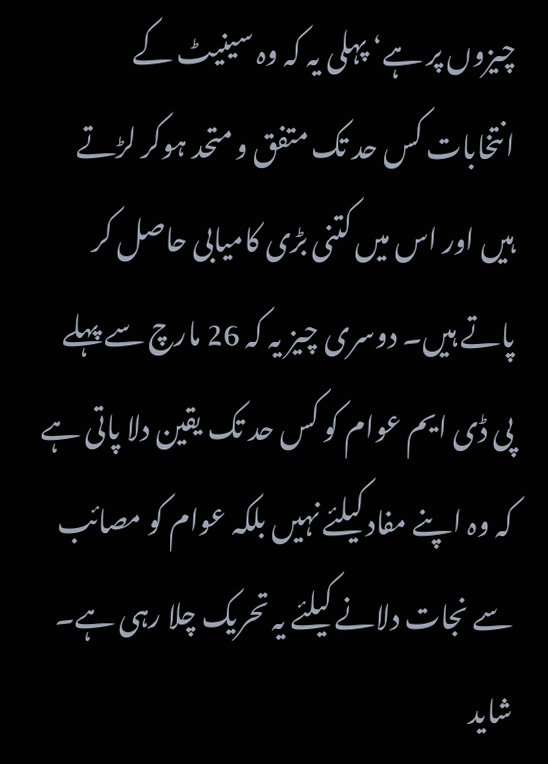چیزوں پر ہے‘ پہلی یہ کہ وہ سینیٹ کے انتخابات کس حد تک متفق و متحد ہوکر لڑتے ہیں اور اس میں کتنی بڑی کامیابی حاصل کر پاتے ہیں۔ دوسری چیز یہ کہ 26 مارچ سے پہلے پی ڈی ایم عوام کو کس حد تک یقین دلا پاتی ہے کہ وہ اپنے مفاد کیلئے نہیں بلکہ عوام کو مصائب سے نجات دلانے کیلئے یہ تحریک چلا رہی ہے۔ شاید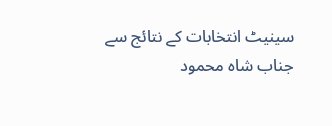سینیٹ انتخابات کے نتائج سے جناب شاہ محمود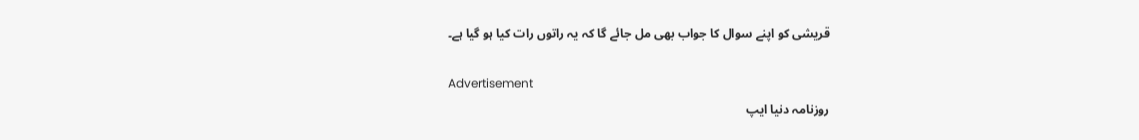قریشی کو اپنے سوال کا جواب بھی مل جائے گا کہ یہ راتوں رات کیا ہو گیا ہے۔

Advertisement
روزنامہ دنیا ایپ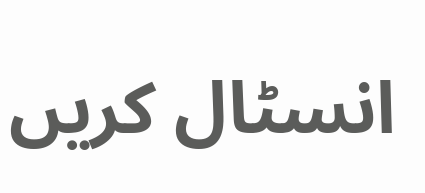انسٹال کریں